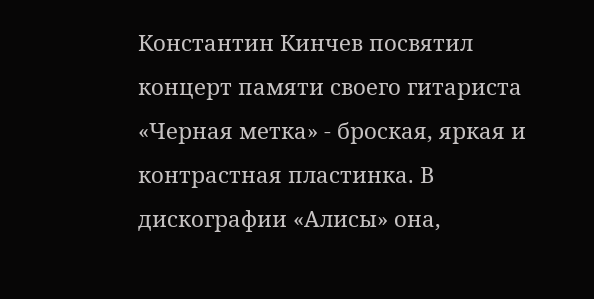Константин Кинчев посвятил концерт памяти своего гитариста
«Черная метка» - броская, яркая и контрастная пластинка. В дискографии «Алисы» она,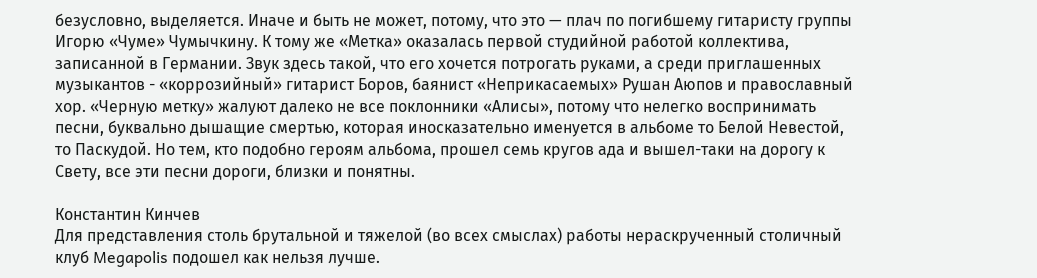безусловно, выделяется. Иначе и быть не может, потому, что это — плач по погибшему гитаристу группы Игорю «Чуме» Чумычкину. К тому же «Метка» оказалась первой студийной работой коллектива, записанной в Германии. Звук здесь такой, что его хочется потрогать руками, а среди приглашенных музыкантов - «коррозийный» гитарист Боров, баянист «Неприкасаемых» Рушан Аюпов и православный хор. «Черную метку» жалуют далеко не все поклонники «Алисы», потому что нелегко воспринимать песни, буквально дышащие смертью, которая иносказательно именуется в альбоме то Белой Невестой, то Паскудой. Но тем, кто подобно героям альбома, прошел семь кругов ада и вышел-таки на дорогу к Свету, все эти песни дороги, близки и понятны.

Константин Кинчев
Для представления столь брутальной и тяжелой (во всех смыслах) работы нераскрученный столичный клуб Megapolis подошел как нельзя лучше.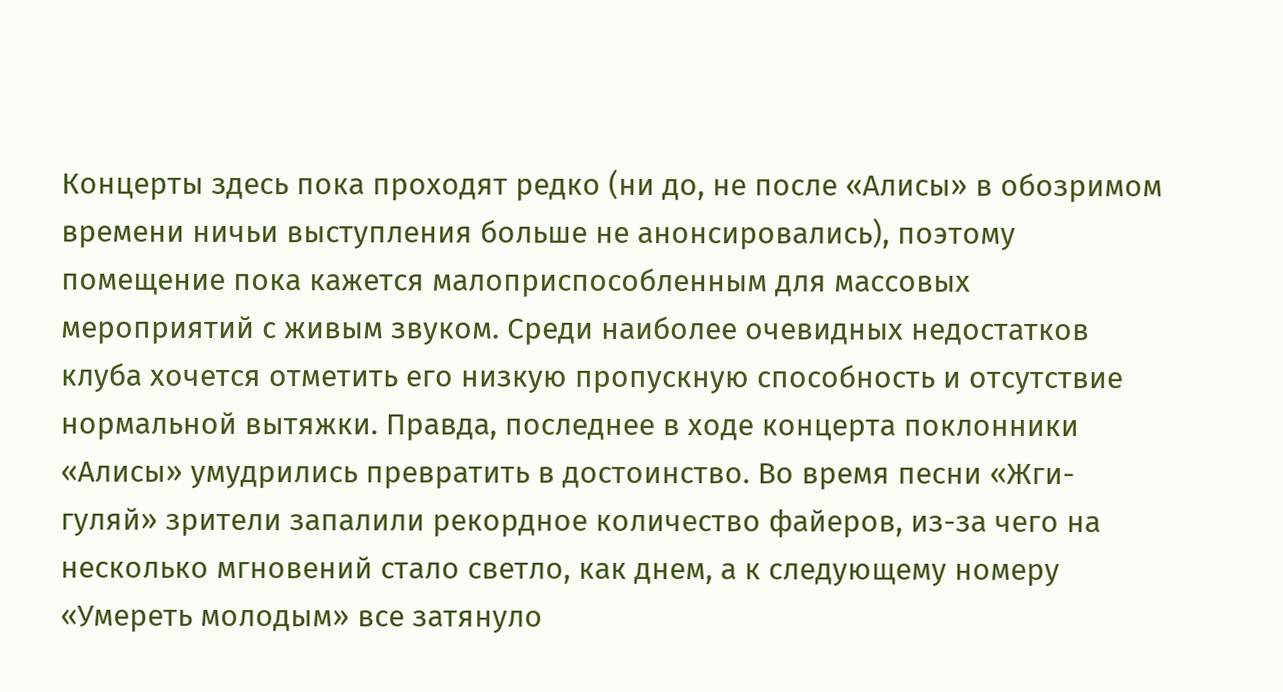Концерты здесь пока проходят редко (ни до, не после «Алисы» в обозримом времени ничьи выступления больше не анонсировались), поэтому помещение пока кажется малоприспособленным для массовых мероприятий с живым звуком. Среди наиболее очевидных недостатков клуба хочется отметить его низкую пропускную способность и отсутствие нормальной вытяжки. Правда, последнее в ходе концерта поклонники «Алисы» умудрились превратить в достоинство. Во время песни «Жги-гуляй» зрители запалили рекордное количество файеров, из-за чего на несколько мгновений стало светло, как днем, а к следующему номеру «Умереть молодым» все затянуло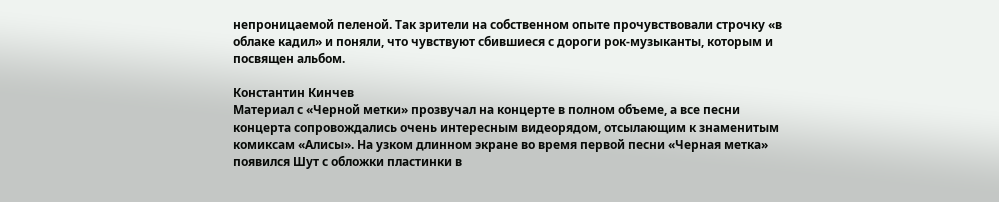непроницаемой пеленой. Так зрители на собственном опыте прочувствовали строчку «в облаке кадил» и поняли, что чувствуют сбившиеся с дороги рок-музыканты, которым и посвящен альбом.

Константин Кинчев
Материал с «Черной метки» прозвучал на концерте в полном объеме, а все песни концерта сопровождались очень интересным видеорядом, отсылающим к знаменитым комиксам «Алисы». На узком длинном экране во время первой песни «Черная метка» появился Шут с обложки пластинки в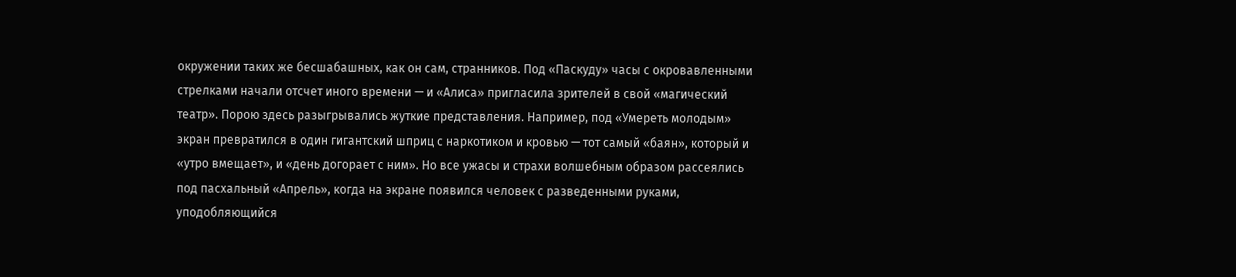окружении таких же бесшабашных, как он сам, странников. Под «Паскуду» часы с окровавленными стрелками начали отсчет иного времени — и «Алиса» пригласила зрителей в свой «магический театр». Порою здесь разыгрывались жуткие представления. Например, под «Умереть молодым» экран превратился в один гигантский шприц с наркотиком и кровью — тот самый «баян», который и «утро вмещает», и «день догорает с ним». Но все ужасы и страхи волшебным образом рассеялись под пасхальный «Апрель», когда на экране появился человек с разведенными руками, уподобляющийся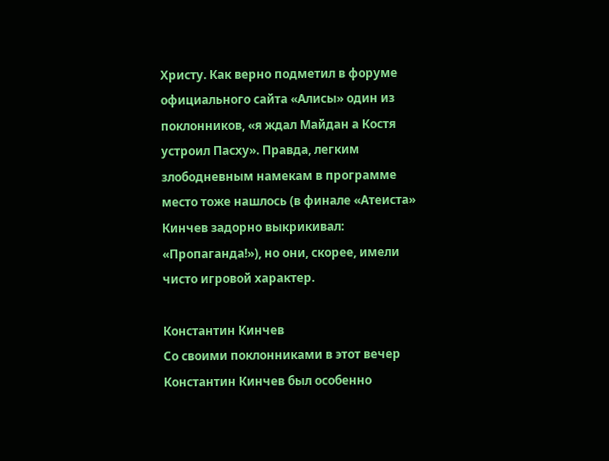Христу. Как верно подметил в форуме официального сайта «Алисы» один из поклонников, «я ждал Майдан а Костя устроил Пасху». Правда, легким злободневным намекам в программе место тоже нашлось (в финале «Атеиста» Кинчев задорно выкрикивал: «Пропаганда!»), но они, скорее, имели чисто игровой характер.

Константин Кинчев
Со своими поклонниками в этот вечер Константин Кинчев был особенно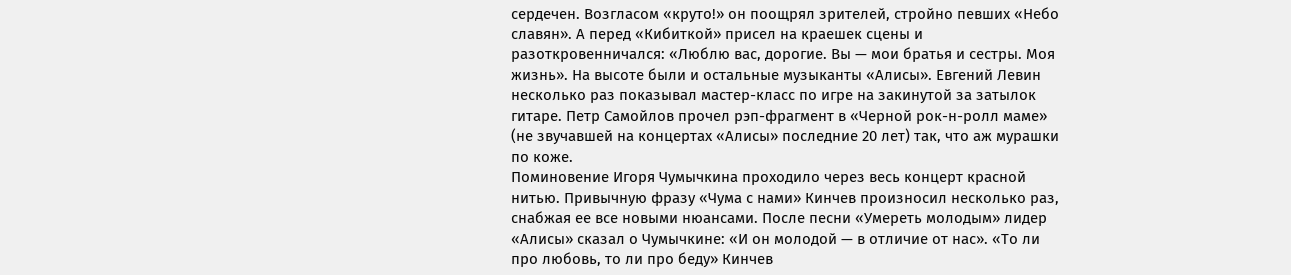сердечен. Возгласом «круто!» он поощрял зрителей, стройно певших «Небо славян». А перед «Кибиткой» присел на краешек сцены и разоткровенничался: «Люблю вас, дорогие. Вы — мои братья и сестры. Моя жизнь». На высоте были и остальные музыканты «Алисы». Евгений Левин несколько раз показывал мастер-класс по игре на закинутой за затылок гитаре. Петр Самойлов прочел рэп-фрагмент в «Черной рок-н-ролл маме» (не звучавшей на концертах «Алисы» последние 20 лет) так, что аж мурашки по коже.
Поминовение Игоря Чумычкина проходило через весь концерт красной нитью. Привычную фразу «Чума с нами» Кинчев произносил несколько раз, снабжая ее все новыми нюансами. После песни «Умереть молодым» лидер «Алисы» сказал о Чумычкине: «И он молодой — в отличие от нас». «То ли про любовь, то ли про беду» Кинчев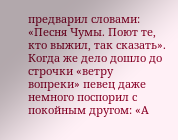предварил словами: «Песня Чумы. Поют те, кто выжил, так сказать». Когда же дело дошло до строчки «ветру вопреки» певец даже немного поспорил с покойным другом: «А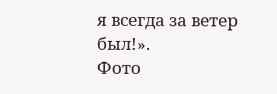я всегда за ветер был!».
Фото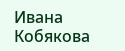Ивана Кобякова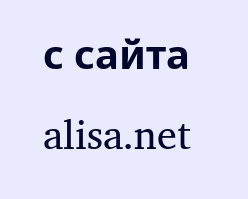с сайта alisa.net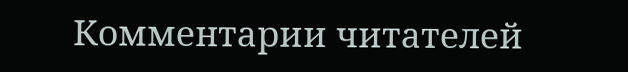Комментарии читателей